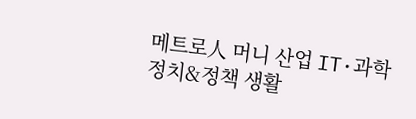메트로人 머니 산업 IT·과학 정치&정책 생활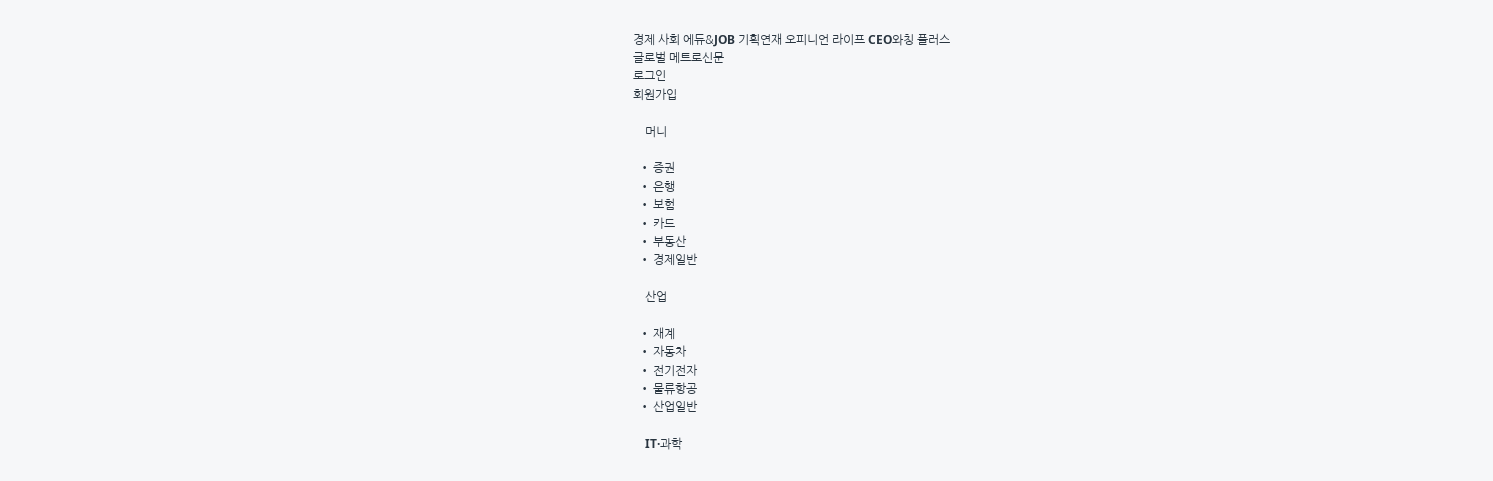경제 사회 에듀&JOB 기획연재 오피니언 라이프 CEO와칭 플러스
글로벌 메트로신문
로그인
회원가입

    머니

  • 증권
  • 은행
  • 보험
  • 카드
  • 부동산
  • 경제일반

    산업

  • 재계
  • 자동차
  • 전기전자
  • 물류항공
  • 산업일반

    IT·과학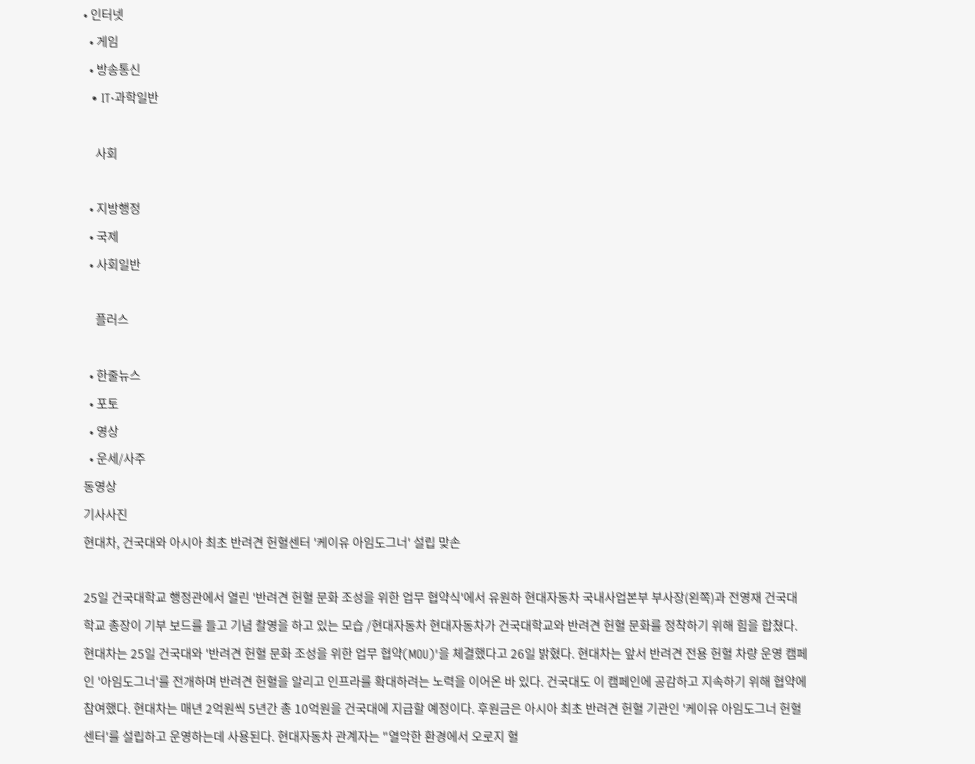• 인터넷
  • 게임
  • 방송통신
  • IT·과학일반

    사회

  • 지방행정
  • 국제
  • 사회일반

    플러스

  • 한줄뉴스
  • 포토
  • 영상
  • 운세/사주
동영상
기사사진
현대차, 건국대와 아시아 최초 반려견 헌혈센터 '케이유 아임도그너' 설립 맞손

25일 건국대학교 행정관에서 열린 '반려견 헌혈 문화 조성을 위한 업무 협약식'에서 유원하 현대자동차 국내사업본부 부사장(왼쪽)과 전영재 건국대학교 총장이 기부 보드를 들고 기념 촬영을 하고 있는 모습 /현대자동차 현대자동차가 건국대학교와 반려견 헌혈 문화를 정착하기 위해 힘을 합쳤다. 현대차는 25일 건국대와 '반려견 헌혈 문화 조성을 위한 업무 협약(MOU)'을 체결했다고 26일 밝혔다. 현대차는 앞서 반려견 전용 헌혈 차량 운영 캠페인 '아임도그너'를 전개하며 반려견 헌혈을 알리고 인프라를 확대하려는 노력을 이어온 바 있다. 건국대도 이 캠페인에 공감하고 지속하기 위해 협약에 참여했다. 현대차는 매년 2억원씩 5년간 총 10억원을 건국대에 지급할 예정이다. 후원금은 아시아 최초 반려견 헌혈 기관인 '케이유 아임도그너 헌혈센터'를 설립하고 운영하는데 사용된다. 현대자동차 관계자는 "열악한 환경에서 오로지 혈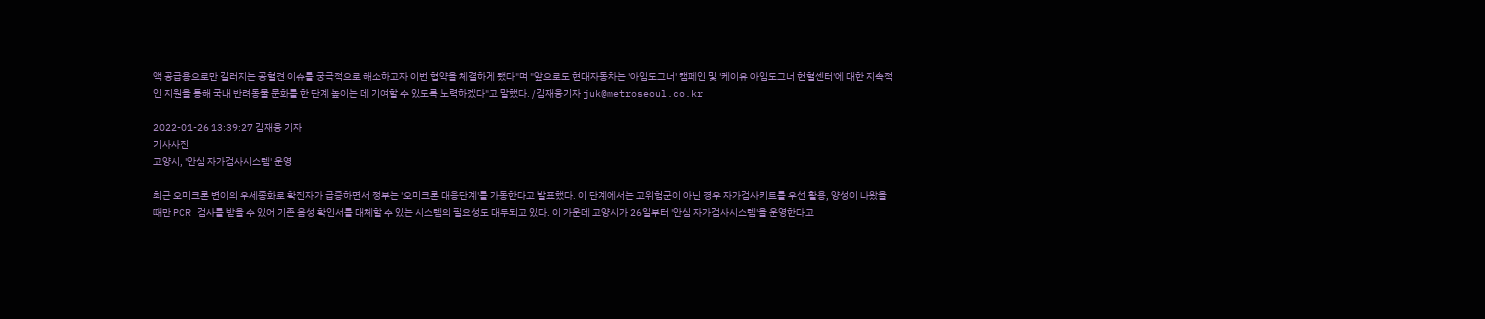액 공급용으로만 길러지는 공혈견 이슈를 궁극적으로 해소하고자 이번 협약을 체결하게 됐다"며 "앞으로도 현대자동차는 '아임도그너' 캠페인 및 '케이유 아임도그너 헌혈센터'에 대한 지속적인 지원을 통해 국내 반려동물 문화를 한 단계 높이는 데 기여할 수 있도록 노력하겠다"고 말했다. /김재웅기자 juk@metroseoul.co.kr

2022-01-26 13:39:27 김재웅 기자
기사사진
고양시, '안심 자가검사시스템' 운영

최근 오미크론 변이의 우세종화로 확진자가 급증하면서 정부는 '오미크론 대응단계'를 가동한다고 발표했다. 이 단계에서는 고위험군이 아닌 경우 자가검사키트를 우선 활용, 양성이 나왔을 때만 PCR 검사를 받을 수 있어 기존 음성 확인서를 대체할 수 있는 시스템의 필요성도 대두되고 있다. 이 가운데 고양시가 26일부터 '안심 자가검사시스템'을 운영한다고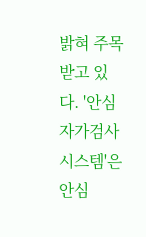밝혀 주목받고 있다. '안심 자가검사시스템'은 안심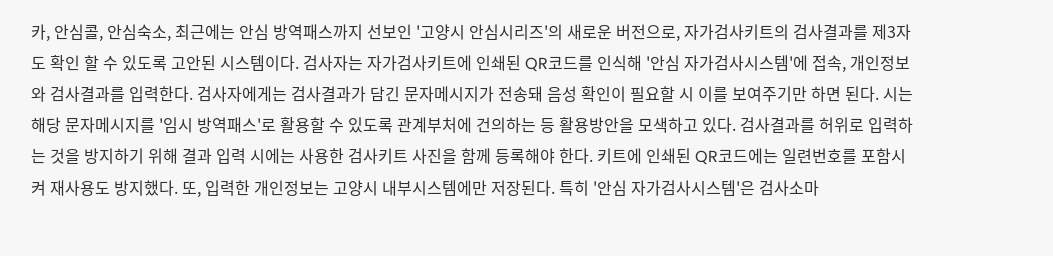카, 안심콜, 안심숙소, 최근에는 안심 방역패스까지 선보인 '고양시 안심시리즈'의 새로운 버전으로, 자가검사키트의 검사결과를 제3자도 확인 할 수 있도록 고안된 시스템이다. 검사자는 자가검사키트에 인쇄된 QR코드를 인식해 '안심 자가검사시스템'에 접속, 개인정보와 검사결과를 입력한다. 검사자에게는 검사결과가 담긴 문자메시지가 전송돼 음성 확인이 필요할 시 이를 보여주기만 하면 된다. 시는 해당 문자메시지를 '임시 방역패스'로 활용할 수 있도록 관계부처에 건의하는 등 활용방안을 모색하고 있다. 검사결과를 허위로 입력하는 것을 방지하기 위해 결과 입력 시에는 사용한 검사키트 사진을 함께 등록해야 한다. 키트에 인쇄된 QR코드에는 일련번호를 포함시켜 재사용도 방지했다. 또, 입력한 개인정보는 고양시 내부시스템에만 저장된다. 특히 '안심 자가검사시스템'은 검사소마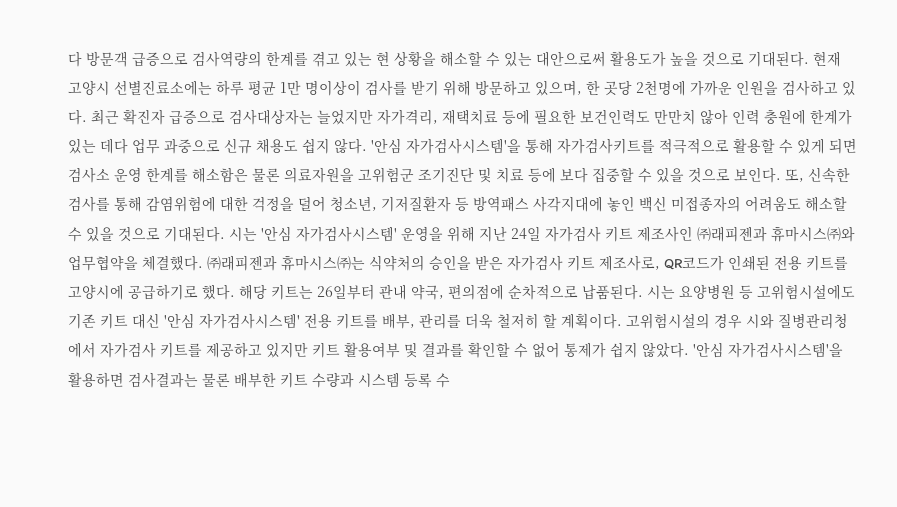다 방문객 급증으로 검사역량의 한계를 겪고 있는 현 상황을 해소할 수 있는 대안으로써 활용도가 높을 것으로 기대된다. 현재 고양시 선별진료소에는 하루 평균 1만 명이상이 검사를 받기 위해 방문하고 있으며, 한 곳당 2천명에 가까운 인원을 검사하고 있다. 최근 확진자 급증으로 검사대상자는 늘었지만 자가격리, 재택치료 등에 필요한 보건인력도 만만치 않아 인력 충원에 한계가 있는 데다 업무 과중으로 신규 채용도 쉽지 않다. '안심 자가검사시스템'을 통해 자가검사키트를 적극적으로 활용할 수 있게 되면 검사소 운영 한계를 해소함은 물론 의료자원을 고위험군 조기진단 및 치료 등에 보다 집중할 수 있을 것으로 보인다. 또, 신속한 검사를 통해 감염위험에 대한 걱정을 덜어 청소년, 기저질환자 등 방역패스 사각지대에 놓인 백신 미접종자의 어려움도 해소할 수 있을 것으로 기대된다. 시는 '안심 자가검사시스템' 운영을 위해 지난 24일 자가검사 키트 제조사인 ㈜래피젠과 휴마시스㈜와 업무협약을 체결했다. ㈜래피젠과 휴마시스㈜는 식약처의 승인을 받은 자가검사 키트 제조사로, QR코드가 인쇄된 전용 키트를 고양시에 공급하기로 했다. 해당 키트는 26일부터 관내 약국, 편의점에 순차적으로 납품된다. 시는 요양병원 등 고위험시설에도 기존 키트 대신 '안심 자가검사시스템' 전용 키트를 배부, 관리를 더욱 철저히 할 계획이다. 고위험시설의 경우 시와 질병관리청에서 자가검사 키트를 제공하고 있지만 키트 활용여부 및 결과를 확인할 수 없어 통제가 쉽지 않았다. '안심 자가검사시스템'을 활용하면 검사결과는 물론 배부한 키트 수량과 시스템 등록 수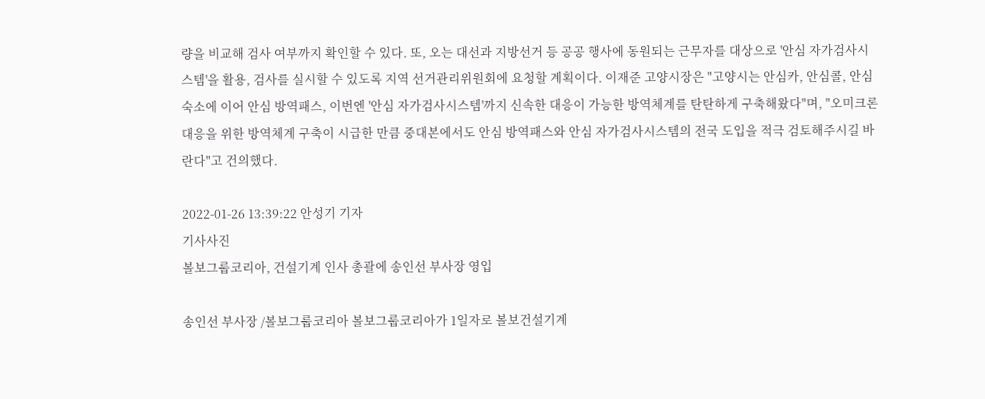량을 비교해 검사 여부까지 확인할 수 있다. 또, 오는 대선과 지방선거 등 공공 행사에 동원되는 근무자를 대상으로 '안심 자가검사시스템'을 활용, 검사를 실시할 수 있도록 지역 선거관리위원회에 요청할 계획이다. 이재준 고양시장은 "고양시는 안심카, 안심콜, 안심숙소에 이어 안심 방역패스, 이번엔 '안심 자가검사시스템'까지 신속한 대응이 가능한 방역체계를 탄탄하게 구축해왔다"며, "오미크론 대응을 위한 방역체계 구축이 시급한 만큼 중대본에서도 안심 방역패스와 안심 자가검사시스템의 전국 도입을 적극 검토해주시길 바란다"고 건의했다.

2022-01-26 13:39:22 안성기 기자
기사사진
볼보그룹코리아, 건설기계 인사 총괄에 송인선 부사장 영입

송인선 부사장 /볼보그룹코리아 볼보그룹코리아가 1일자로 볼보건설기계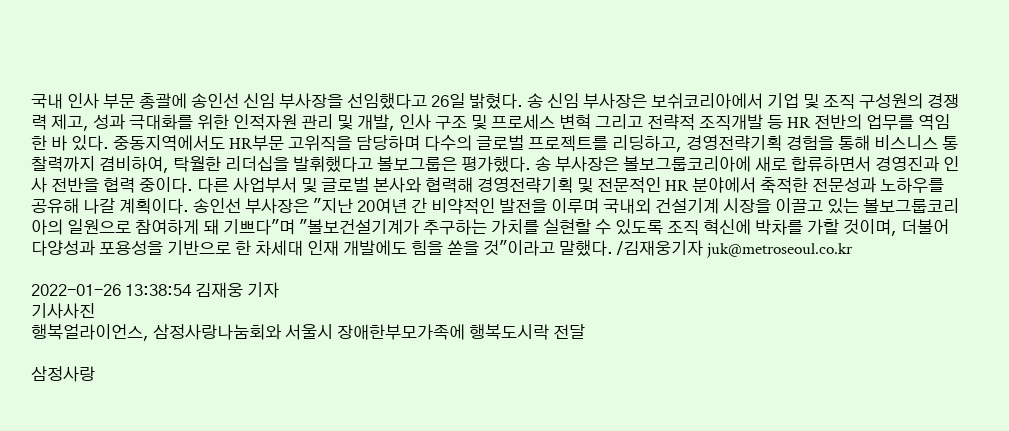국내 인사 부문 총괄에 송인선 신임 부사장을 선임했다고 26일 밝혔다. 송 신임 부사장은 보쉬코리아에서 기업 및 조직 구성원의 경쟁력 제고, 성과 극대화를 위한 인적자원 관리 및 개발, 인사 구조 및 프로세스 변혁 그리고 전략적 조직개발 등 HR 전반의 업무를 역임한 바 있다. 중동지역에서도 HR부문 고위직을 담당하며 다수의 글로벌 프로젝트를 리딩하고, 경영전략기획 경험을 통해 비스니스 통찰력까지 겸비하여, 탁월한 리더십을 발휘했다고 볼보그룹은 평가했다. 송 부사장은 볼보그룹코리아에 새로 합류하면서 경영진과 인사 전반을 협력 중이다. 다른 사업부서 및 글로벌 본사와 협력해 경영전략기획 및 전문적인 HR 분야에서 축적한 전문성과 노하우를 공유해 나갈 계획이다. 송인선 부사장은 "지난 20여년 간 비약적인 발전을 이루며 국내외 건설기계 시장을 이끌고 있는 볼보그룹코리아의 일원으로 참여하게 돼 기쁘다"며 "볼보건설기계가 추구하는 가치를 실현할 수 있도록 조직 혁신에 박차를 가할 것이며, 더불어 다양성과 포용성을 기반으로 한 차세대 인재 개발에도 힘을 쏟을 것"이라고 말했다. /김재웅기자 juk@metroseoul.co.kr

2022-01-26 13:38:54 김재웅 기자
기사사진
행복얼라이언스, 삼정사랑나눔회와 서울시 장애한부모가족에 행복도시락 전달

삼정사랑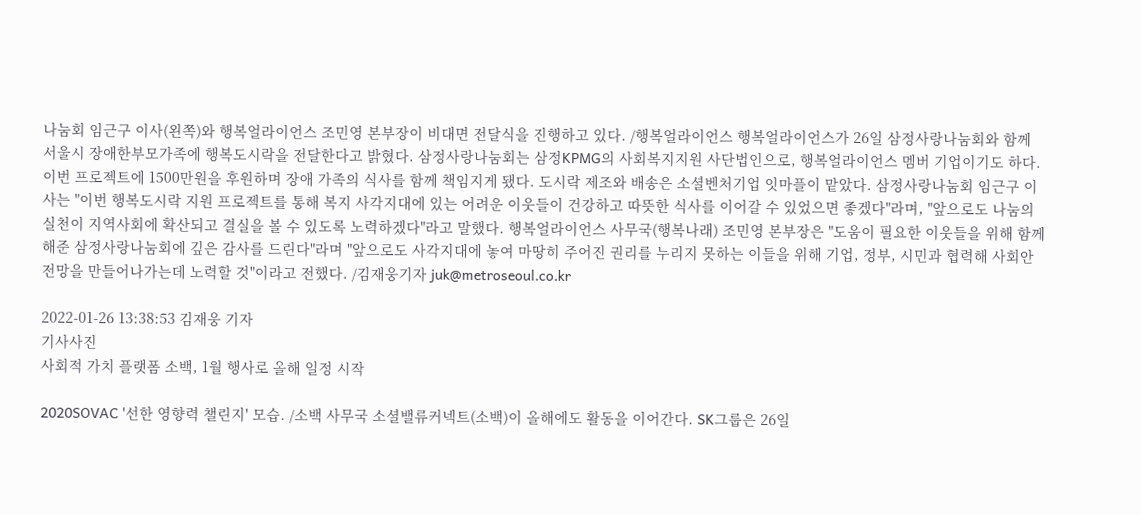나눔회 임근구 이사(왼쪽)와 행복얼라이언스 조민영 본부장이 비대면 전달식을 진행하고 있다. /행복얼라이언스 행복얼라이언스가 26일 삼정사랑나눔회와 함께 서울시 장애한부모가족에 행복도시락을 전달한다고 밝혔다. 삼정사랑나눔회는 삼정KPMG의 사회복지지원 사단법인으로, 행복얼라이언스 멤버 기업이기도 하다. 이번 프로젝트에 1500만원을 후원하며 장애 가족의 식사를 함께 책임지게 됐다. 도시락 제조와 배송은 소셜벤처기업 잇마플이 맡았다. 삼정사랑나눔회 임근구 이사는 "이번 행복도시락 지원 프로젝트를 통해 복지 사각지대에 있는 어려운 이웃들이 건강하고 따뜻한 식사를 이어갈 수 있었으면 좋겠다"라며, "앞으로도 나눔의 실천이 지역사회에 확산되고 결실을 볼 수 있도록 노력하겠다"라고 말했다. 행복얼라이언스 사무국(행복나래) 조민영 본부장은 "도움이 필요한 이웃들을 위해 함께 해준 삼정사랑나눔회에 깊은 감사를 드린다"라며 "앞으로도 사각지대에 놓여 마땅히 주어진 권리를 누리지 못하는 이들을 위해 기업, 정부, 시민과 협력해 사회안전망을 만들어나가는데 노력할 것"이라고 전했다. /김재웅기자 juk@metroseoul.co.kr

2022-01-26 13:38:53 김재웅 기자
기사사진
사회적 가치 플랫폼 소백, 1월 행사로 올해 일정 시작

2020SOVAC '선한 영향력 챌린지' 모습. /소백 사무국 소셜밸류커넥트(소백)이 올해에도 활동을 이어간다. SK그룹은 26일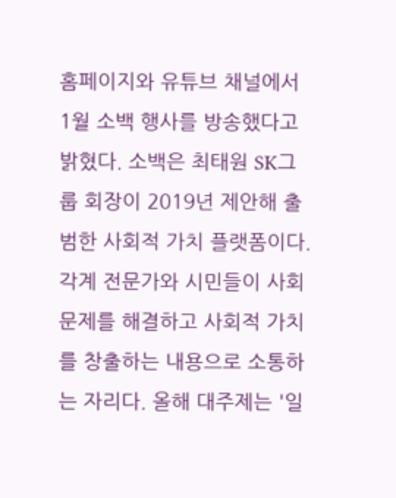홈페이지와 유튜브 채널에서 1월 소백 행사를 방송했다고 밝혔다. 소백은 최태원 SK그룹 회장이 2019년 제안해 출범한 사회적 가치 플랫폼이다. 각계 전문가와 시민들이 사회문제를 해결하고 사회적 가치를 창출하는 내용으로 소통하는 자리다. 올해 대주제는 '일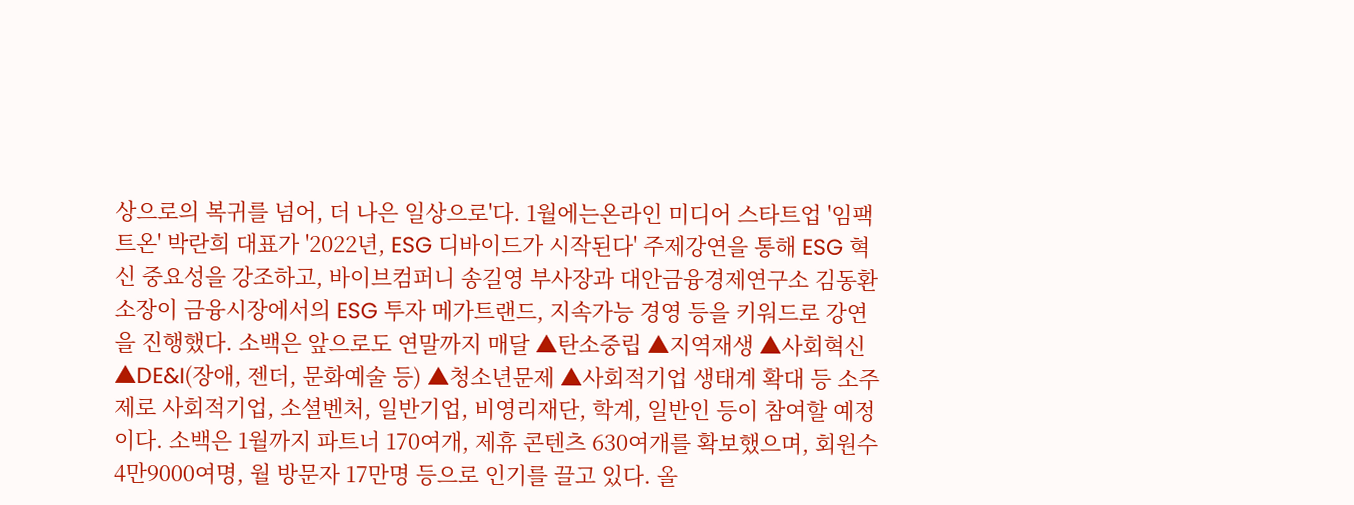상으로의 복귀를 넘어, 더 나은 일상으로'다. 1월에는온라인 미디어 스타트업 '임팩트온' 박란희 대표가 '2022년, ESG 디바이드가 시작된다' 주제강연을 통해 ESG 혁신 중요성을 강조하고, 바이브컴퍼니 송길영 부사장과 대안금융경제연구소 김동환 소장이 금융시장에서의 ESG 투자 메가트랜드, 지속가능 경영 등을 키워드로 강연을 진행했다. 소백은 앞으로도 연말까지 매달 ▲탄소중립 ▲지역재생 ▲사회혁신 ▲DE&I(장애, 젠더, 문화예술 등) ▲청소년문제 ▲사회적기업 생태계 확대 등 소주제로 사회적기업, 소셜벤처, 일반기업, 비영리재단, 학계, 일반인 등이 참여할 예정이다. 소백은 1월까지 파트너 170여개, 제휴 콘텐츠 630여개를 확보했으며, 회원수 4만9000여명, 월 방문자 17만명 등으로 인기를 끌고 있다. 올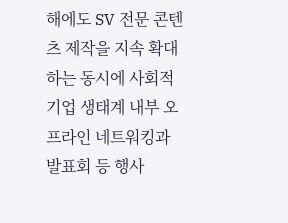해에도 SV 전문 콘텐츠 제작을 지속 확대하는 동시에 사회적 기업 생태계 내부 오프라인 네트워킹과 발표회 등 행사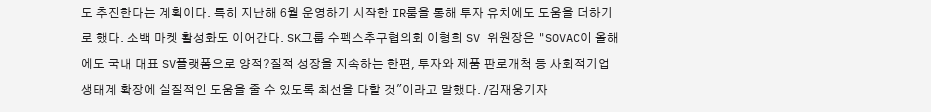도 추진한다는 계획이다. 특히 지난해 6월 운영하기 시작한 IR룸을 통해 투자 유치에도 도움을 더하기로 했다. 소백 마켓 활성화도 이어간다. SK그룹 수펙스추구협의회 이형희 SV 위원장은 "SOVAC이 올해에도 국내 대표 SV플랫폼으로 양적?질적 성장을 지속하는 한편, 투자와 제품 판로개척 등 사회적기업 생태계 확장에 실질적인 도움을 줄 수 있도록 최선을 다할 것"이라고 말했다. /김재웅기자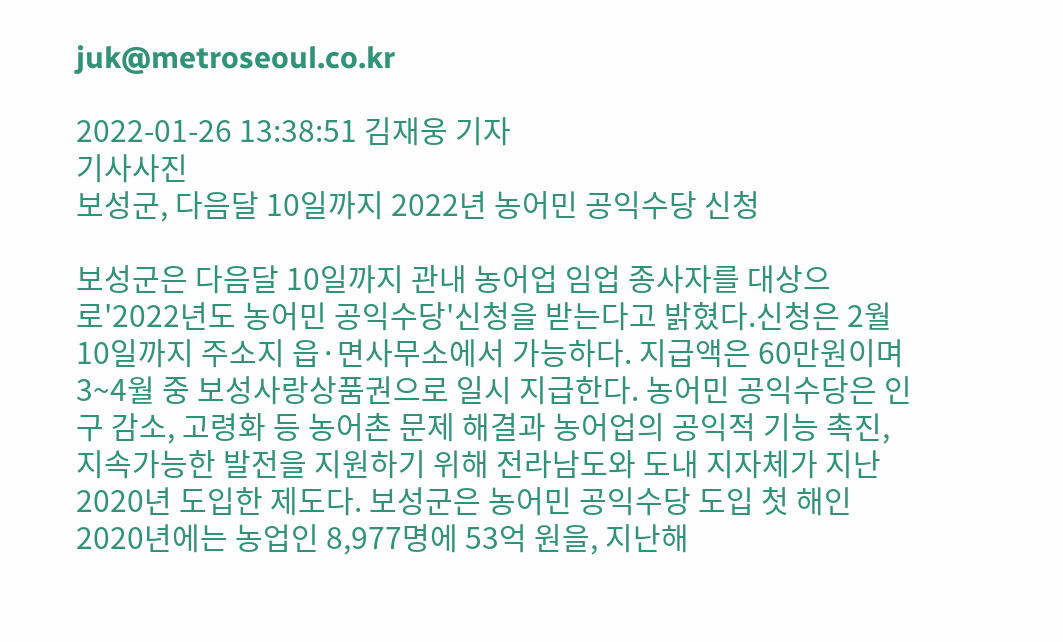juk@metroseoul.co.kr

2022-01-26 13:38:51 김재웅 기자
기사사진
보성군, 다음달 10일까지 2022년 농어민 공익수당 신청

보성군은 다음달 10일까지 관내 농어업 임업 종사자를 대상으로'2022년도 농어민 공익수당'신청을 받는다고 밝혔다.신청은 2월 10일까지 주소지 읍·면사무소에서 가능하다. 지급액은 60만원이며 3~4월 중 보성사랑상품권으로 일시 지급한다. 농어민 공익수당은 인구 감소, 고령화 등 농어촌 문제 해결과 농어업의 공익적 기능 촉진, 지속가능한 발전을 지원하기 위해 전라남도와 도내 지자체가 지난 2020년 도입한 제도다. 보성군은 농어민 공익수당 도입 첫 해인 2020년에는 농업인 8,977명에 53억 원을, 지난해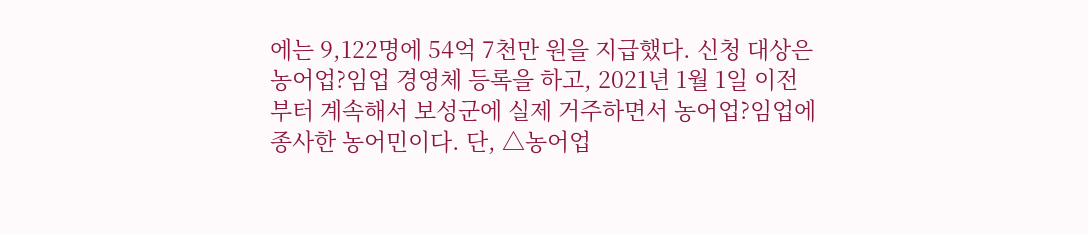에는 9,122명에 54억 7천만 원을 지급했다. 신청 대상은 농어업?임업 경영체 등록을 하고, 2021년 1월 1일 이전부터 계속해서 보성군에 실제 거주하면서 농어업?임업에 종사한 농어민이다. 단, △농어업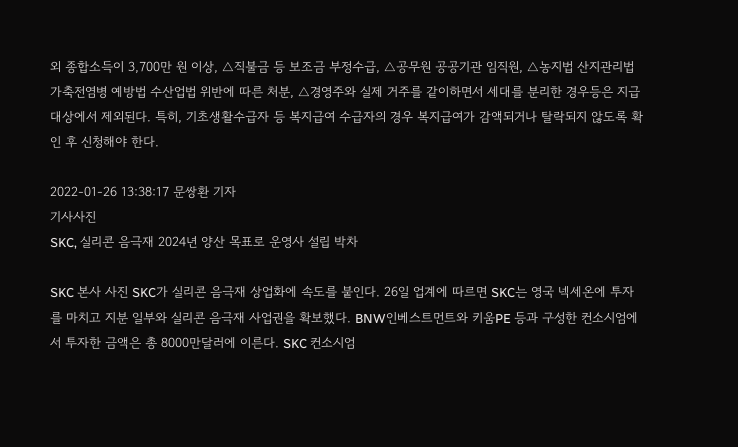외 종합소득이 3,700만 원 이상, △직불금 등 보조금 부정수급, △공무원 공공기관 임직원, △농지법 산지관리법 가축전염병 예방법 수산업법 위반에 따른 처분, △경영주와 실제 거주를 같이하면서 세대를 분리한 경우등은 지급대상에서 제외된다. 특히, 기초생활수급자 등 복지급여 수급자의 경우 복지급여가 감액되거나 탈락되지 않도록 확인 후 신청해야 한다.

2022-01-26 13:38:17 문쌍환 기자
기사사진
SKC, 실리콘 음극재 2024년 양산 목표로 운영사 설립 박차

SKC 본사 사진 SKC가 실리콘 음극재 상업화에 속도를 붙인다. 26일 업계에 따르면 SKC는 영국 넥세온에 투자를 마치고 지분 일부와 실리콘 음극재 사업권을 확보했다. BNW인베스트먼트와 키움PE 등과 구성한 컨소시엄에서 투자한 금액은 총 8000만달러에 이른다. SKC 컨소시엄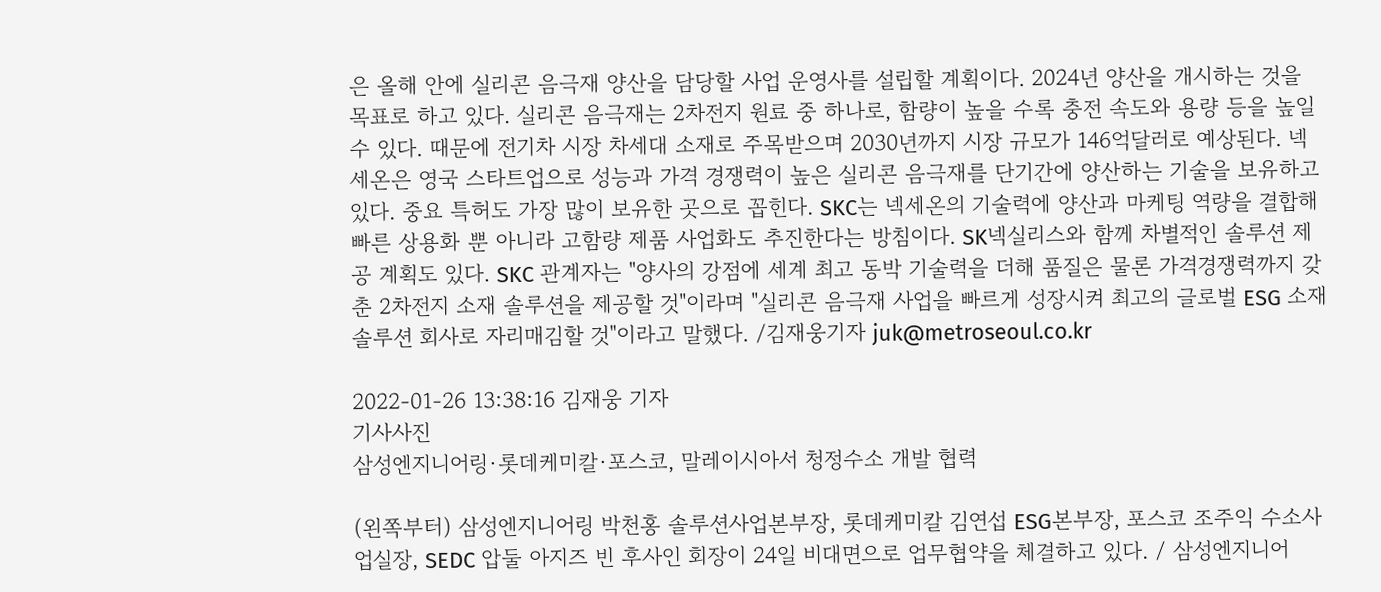은 올해 안에 실리콘 음극재 양산을 담당할 사업 운영사를 설립할 계획이다. 2024년 양산을 개시하는 것을 목표로 하고 있다. 실리콘 음극재는 2차전지 원료 중 하나로, 함량이 높을 수록 충전 속도와 용량 등을 높일 수 있다. 때문에 전기차 시장 차세대 소재로 주목받으며 2030년까지 시장 규모가 146억달러로 예상된다. 넥세온은 영국 스타트업으로 성능과 가격 경쟁력이 높은 실리콘 음극재를 단기간에 양산하는 기술을 보유하고 있다. 중요 특허도 가장 많이 보유한 곳으로 꼽힌다. SKC는 넥세온의 기술력에 양산과 마케팅 역량을 결합해 빠른 상용화 뿐 아니라 고함량 제품 사업화도 추진한다는 방침이다. SK넥실리스와 함께 차별적인 솔루션 제공 계획도 있다. SKC 관계자는 "양사의 강점에 세계 최고 동박 기술력을 더해 품질은 물론 가격경쟁력까지 갖춘 2차전지 소재 솔루션을 제공할 것"이라며 "실리콘 음극재 사업을 빠르게 성장시켜 최고의 글로벌 ESG 소재 솔루션 회사로 자리매김할 것"이라고 말했다. /김재웅기자 juk@metroseoul.co.kr

2022-01-26 13:38:16 김재웅 기자
기사사진
삼성엔지니어링·롯데케미칼·포스코, 말레이시아서 청정수소 개발 협력

(왼쪽부터) 삼성엔지니어링 박천홍 솔루션사업본부장, 롯데케미칼 김연섭 ESG본부장, 포스코 조주익 수소사업실장, SEDC 압둘 아지즈 빈 후사인 회장이 24일 비대면으로 업무협약을 체결하고 있다. / 삼성엔지니어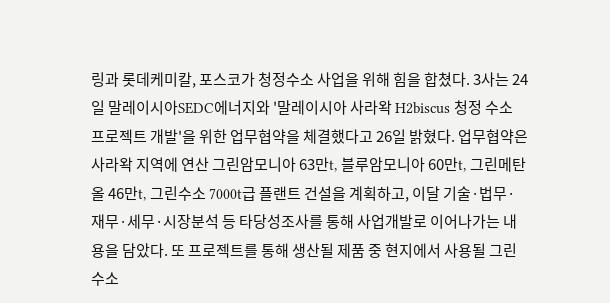링과 롯데케미칼, 포스코가 청정수소 사업을 위해 힘을 합쳤다. 3사는 24일 말레이시아SEDC에너지와 '말레이시아 사라왁 H2biscus 청정 수소 프로젝트 개발'을 위한 업무협약을 체결했다고 26일 밝혔다. 업무협약은 사라왁 지역에 연산 그린암모니아 63만t, 블루암모니아 60만t, 그린메탄올 46만t, 그린수소 7000t급 플랜트 건설을 계획하고, 이달 기술·법무·재무·세무·시장분석 등 타당성조사를 통해 사업개발로 이어나가는 내용을 담았다. 또 프로젝트를 통해 생산될 제품 중 현지에서 사용될 그린수소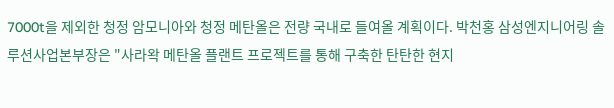7000t을 제외한 청정 암모니아와 청정 메탄올은 전량 국내로 들여올 계획이다. 박천홍 삼성엔지니어링 솔루션사업본부장은 "사라왁 메탄올 플랜트 프로젝트를 통해 구축한 탄탄한 현지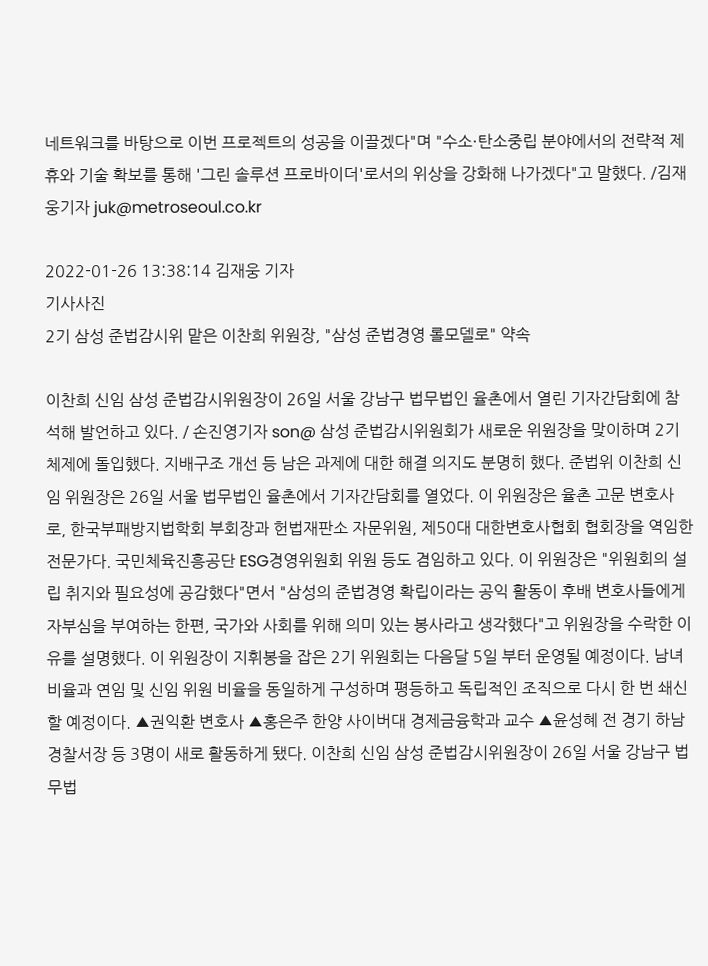네트워크를 바탕으로 이번 프로젝트의 성공을 이끌겠다"며 "수소·탄소중립 분야에서의 전략적 제휴와 기술 확보를 통해 '그린 솔루션 프로바이더'로서의 위상을 강화해 나가겠다"고 말했다. /김재웅기자 juk@metroseoul.co.kr

2022-01-26 13:38:14 김재웅 기자
기사사진
2기 삼성 준법감시위 맡은 이찬희 위원장, "삼성 준법경영 롤모델로" 약속

이찬희 신임 삼성 준법감시위원장이 26일 서울 강남구 법무법인 율촌에서 열린 기자간담회에 참석해 발언하고 있다. / 손진영기자 son@ 삼성 준법감시위원회가 새로운 위원장을 맞이하며 2기 체제에 돌입했다. 지배구조 개선 등 남은 과제에 대한 해결 의지도 분명히 했다. 준법위 이찬희 신임 위원장은 26일 서울 법무법인 율촌에서 기자간담회를 열었다. 이 위원장은 율촌 고문 변호사로, 한국부패방지법학회 부회장과 헌법재판소 자문위원, 제50대 대한변호사협회 협회장을 역임한 전문가다. 국민체육진흥공단 ESG경영위원회 위원 등도 겸임하고 있다. 이 위원장은 "위원회의 설립 취지와 필요성에 공감했다"면서 "삼성의 준법경영 확립이라는 공익 활동이 후배 변호사들에게 자부심을 부여하는 한편, 국가와 사회를 위해 의미 있는 봉사라고 생각했다"고 위원장을 수락한 이유를 설명했다. 이 위원장이 지휘봉을 잡은 2기 위원회는 다음달 5일 부터 운영될 예정이다. 남녀 비율과 연임 및 신임 위원 비율을 동일하게 구성하며 평등하고 독립적인 조직으로 다시 한 번 쇄신할 예정이다. ▲권익환 변호사 ▲홍은주 한양 사이버대 경제금융학과 교수 ▲윤성혜 전 경기 하남경찰서장 등 3명이 새로 활동하게 됐다. 이찬희 신임 삼성 준법감시위원장이 26일 서울 강남구 법무법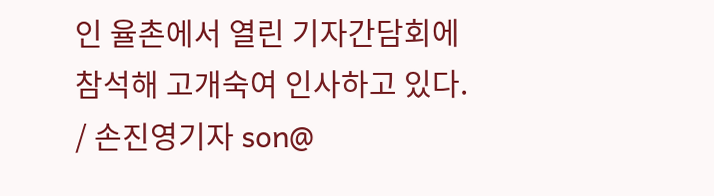인 율촌에서 열린 기자간담회에 참석해 고개숙여 인사하고 있다. / 손진영기자 son@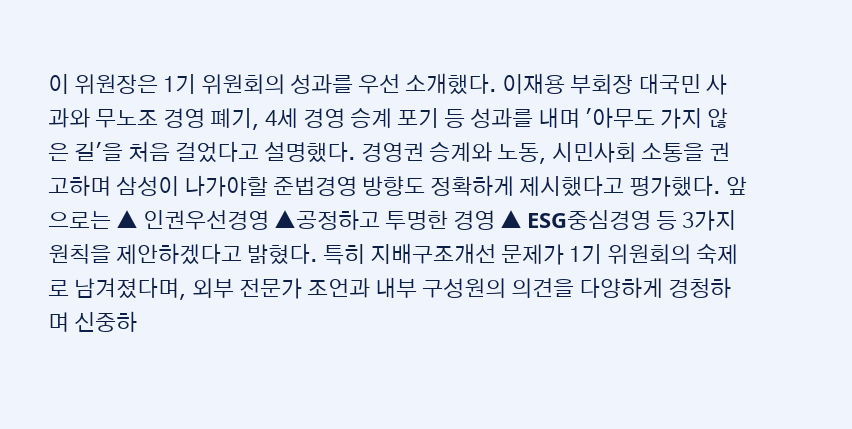이 위원장은 1기 위원회의 성과를 우선 소개했다. 이재용 부회장 대국민 사과와 무노조 경영 폐기, 4세 경영 승계 포기 등 성과를 내며 '아무도 가지 않은 길'을 처음 걸었다고 설명했다. 경영권 승계와 노동, 시민사회 소통을 권고하며 삼성이 나가야할 준법경영 방향도 정확하게 제시했다고 평가했다. 앞으로는 ▲ 인권우선경영 ▲공정하고 투명한 경영 ▲ ESG중심경영 등 3가지 원칙을 제안하겠다고 밝혔다. 특히 지배구조개선 문제가 1기 위원회의 숙제로 남겨졌다며, 외부 전문가 조언과 내부 구성원의 의견을 다양하게 경청하며 신중하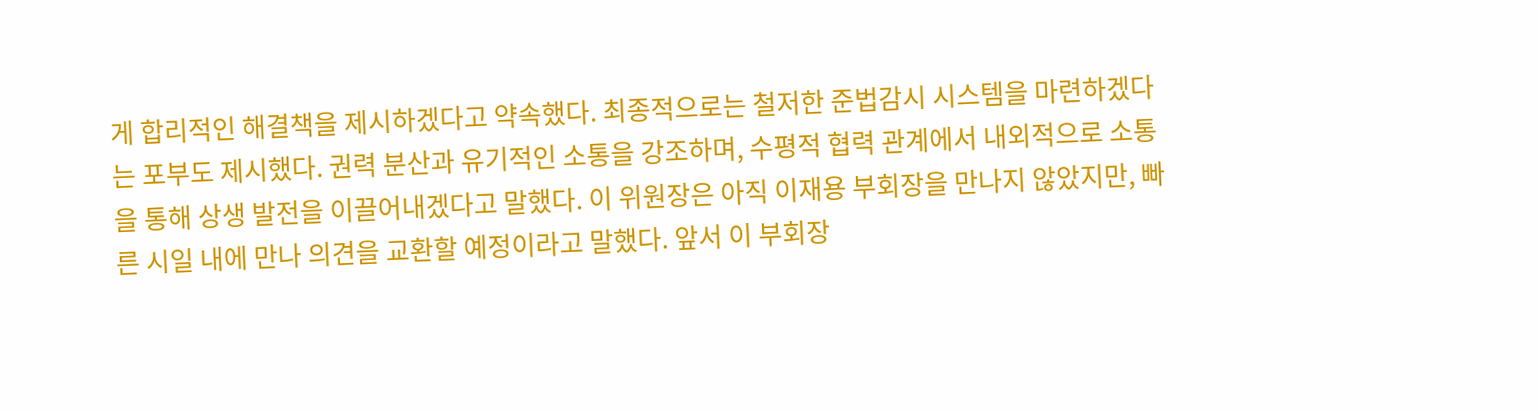게 합리적인 해결책을 제시하겠다고 약속했다. 최종적으로는 철저한 준법감시 시스템을 마련하겠다는 포부도 제시했다. 권력 분산과 유기적인 소통을 강조하며, 수평적 협력 관계에서 내외적으로 소통을 통해 상생 발전을 이끌어내겠다고 말했다. 이 위원장은 아직 이재용 부회장을 만나지 않았지만, 빠른 시일 내에 만나 의견을 교환할 예정이라고 말했다. 앞서 이 부회장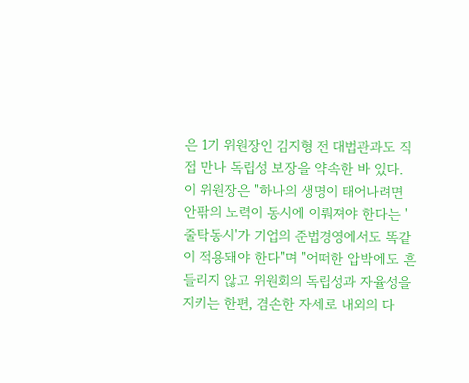은 1기 위원장인 김지형 전 대법관과도 직접 만나 독립성 보장을 약속한 바 있다. 이 위원장은 "하나의 생명이 태어나려면 안팎의 노력이 동시에 이뤄져야 한다는 '줄탁동시'가 기업의 준법경영에서도 똑같이 적용돼야 한다"며 "어떠한 압박에도 흔들리지 않고 위원회의 독립성과 자율성을 지키는 한편, 겸손한 자세로 내외의 다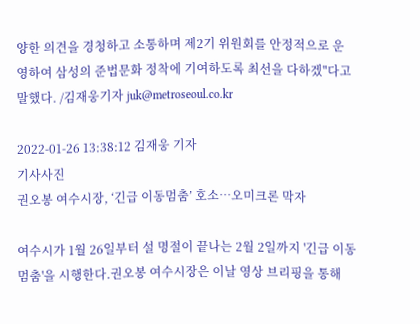양한 의견을 경청하고 소통하며 제2기 위원회를 안정적으로 운영하여 삼성의 준법문화 정착에 기여하도록 최선을 다하겠"다고 말했다. /김재웅기자 juk@metroseoul.co.kr

2022-01-26 13:38:12 김재웅 기자
기사사진
권오봉 여수시장, ‘긴급 이동멈춤’ 호소…오미크론 막자

여수시가 1월 26일부터 설 명절이 끝나는 2월 2일까지 '긴급 이동멈춤'을 시행한다.권오봉 여수시장은 이날 영상 브리핑을 통해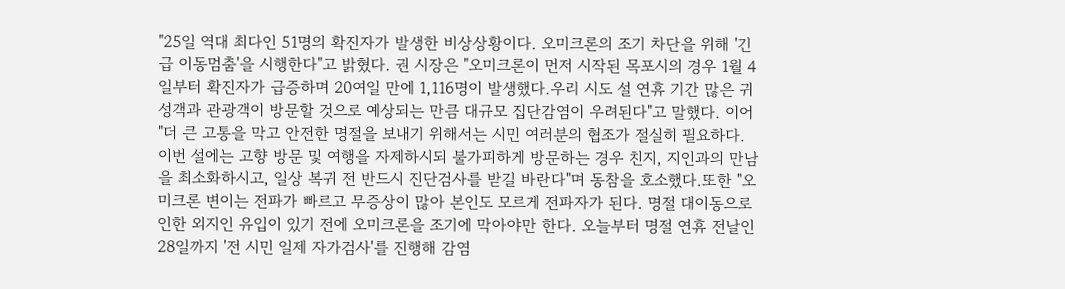"25일 역대 최다인 51명의 확진자가 발생한 비상상황이다. 오미크론의 조기 차단을 위해 '긴급 이동멈춤'을 시행한다"고 밝혔다. 권 시장은 "오미크론이 먼저 시작된 목포시의 경우 1월 4일부터 확진자가 급증하며 20여일 만에 1,116명이 발생했다.우리 시도 설 연휴 기간 많은 귀성객과 관광객이 방문할 것으로 예상되는 만큼 대규모 집단감염이 우려된다"고 말했다. 이어 "더 큰 고통을 막고 안전한 명절을 보내기 위해서는 시민 여러분의 협조가 절실히 필요하다. 이번 설에는 고향 방문 및 여행을 자제하시되 불가피하게 방문하는 경우 친지, 지인과의 만남을 최소화하시고, 일상 복귀 전 반드시 진단검사를 받길 바란다"며 동참을 호소했다.또한 "오미크론 변이는 전파가 빠르고 무증상이 많아 본인도 모르게 전파자가 된다. 명절 대이동으로 인한 외지인 유입이 있기 전에 오미크론을 조기에 막아야만 한다. 오늘부터 명절 연휴 전날인 28일까지 '전 시민 일제 자가검사'를 진행해 감염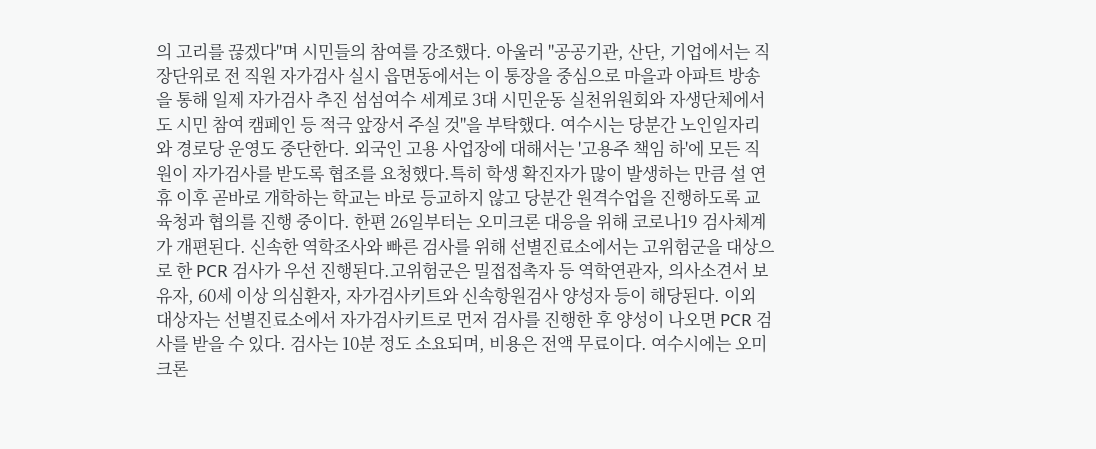의 고리를 끊겠다"며 시민들의 참여를 강조했다. 아울러 "공공기관, 산단, 기업에서는 직장단위로 전 직원 자가검사 실시 읍면동에서는 이 통장을 중심으로 마을과 아파트 방송을 통해 일제 자가검사 추진 섬섬여수 세계로 3대 시민운동 실천위원회와 자생단체에서도 시민 참여 캠페인 등 적극 앞장서 주실 것"을 부탁했다. 여수시는 당분간 노인일자리와 경로당 운영도 중단한다. 외국인 고용 사업장에 대해서는 '고용주 책임 하'에 모든 직원이 자가검사를 받도록 협조를 요청했다.특히 학생 확진자가 많이 발생하는 만큼 설 연휴 이후 곧바로 개학하는 학교는 바로 등교하지 않고 당분간 원격수업을 진행하도록 교육청과 협의를 진행 중이다. 한편 26일부터는 오미크론 대응을 위해 코로나19 검사체계가 개편된다. 신속한 역학조사와 빠른 검사를 위해 선별진료소에서는 고위험군을 대상으로 한 PCR 검사가 우선 진행된다.고위험군은 밀접접촉자 등 역학연관자, 의사소견서 보유자, 60세 이상 의심환자, 자가검사키트와 신속항원검사 양성자 등이 해당된다. 이외 대상자는 선별진료소에서 자가검사키트로 먼저 검사를 진행한 후 양성이 나오면 PCR 검사를 받을 수 있다. 검사는 10분 정도 소요되며, 비용은 전액 무료이다. 여수시에는 오미크론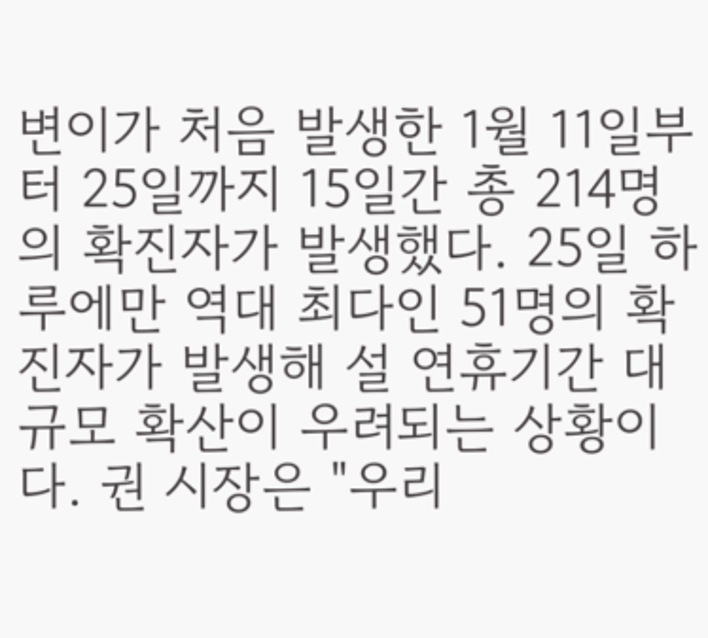변이가 처음 발생한 1월 11일부터 25일까지 15일간 총 214명의 확진자가 발생했다. 25일 하루에만 역대 최다인 51명의 확진자가 발생해 설 연휴기간 대규모 확산이 우려되는 상황이다. 권 시장은 "우리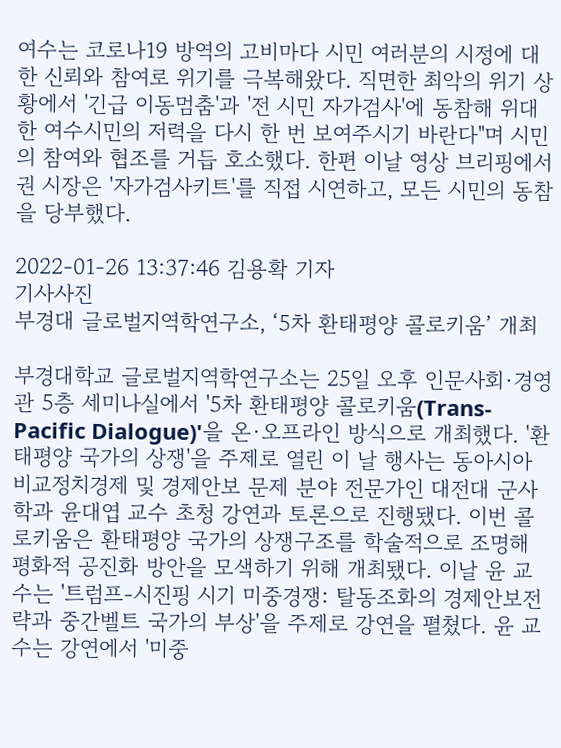여수는 코로나19 방역의 고비마다 시민 여러분의 시정에 대한 신뢰와 참여로 위기를 극복해왔다. 직면한 최악의 위기 상황에서 '긴급 이동멈춤'과 '전 시민 자가검사'에 동참해 위대한 여수시민의 저력을 다시 한 번 보여주시기 바란다"며 시민의 참여와 협조를 거듭 호소했다. 한편 이날 영상 브리핑에서 권 시장은 '자가검사키트'를 직접 시연하고, 모든 시민의 동참을 당부했다.

2022-01-26 13:37:46 김용확 기자
기사사진
부경대 글로벌지역학연구소, ‘5차 환태평양 콜로키움’ 개최

부경대학교 글로벌지역학연구소는 25일 오후 인문사회·경영관 5층 세미나실에서 '5차 환태평양 콜로키움(Trans-Pacific Dialogue)'을 온·오프라인 방식으로 개최했다. '환태평양 국가의 상쟁'을 주제로 열린 이 날 행사는 동아시아 비교정치경제 및 경제안보 문제 분야 전문가인 대전대 군사학과 윤대엽 교수 초청 강연과 토론으로 진행됐다. 이번 콜로키움은 환태평양 국가의 상쟁구조를 학술적으로 조명해 평화적 공진화 방안을 모색하기 위해 개최됐다. 이날 윤 교수는 '트럼프-시진핑 시기 미중경쟁: 탈동조화의 경제안보전략과 중간벨트 국가의 부상'을 주제로 강연을 펼쳤다. 윤 교수는 강연에서 '미중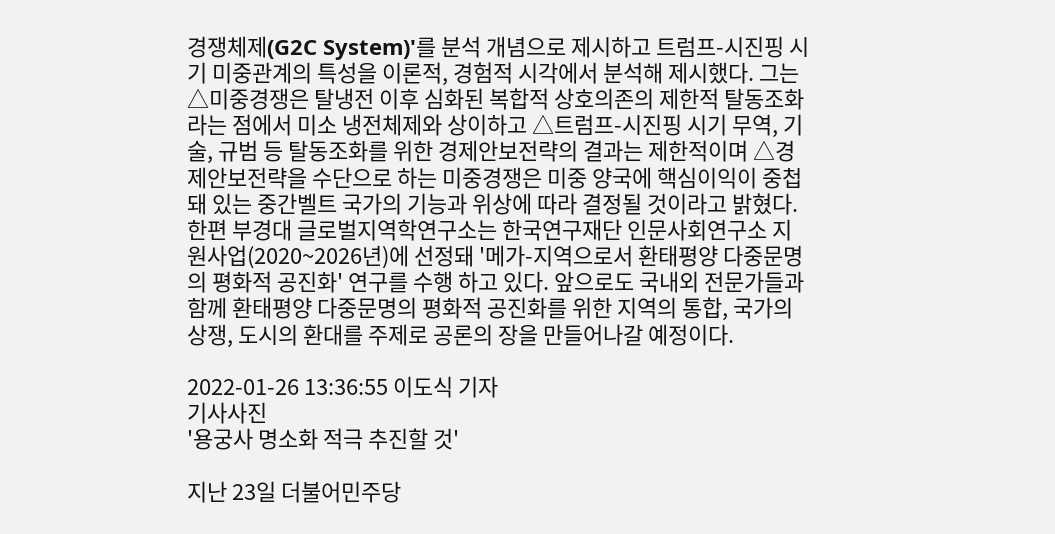경쟁체제(G2C System)'를 분석 개념으로 제시하고 트럼프-시진핑 시기 미중관계의 특성을 이론적, 경험적 시각에서 분석해 제시했다. 그는 △미중경쟁은 탈냉전 이후 심화된 복합적 상호의존의 제한적 탈동조화라는 점에서 미소 냉전체제와 상이하고 △트럼프-시진핑 시기 무역, 기술, 규범 등 탈동조화를 위한 경제안보전략의 결과는 제한적이며 △경제안보전략을 수단으로 하는 미중경쟁은 미중 양국에 핵심이익이 중첩돼 있는 중간벨트 국가의 기능과 위상에 따라 결정될 것이라고 밝혔다. 한편 부경대 글로벌지역학연구소는 한국연구재단 인문사회연구소 지원사업(2020~2026년)에 선정돼 '메가-지역으로서 환태평양 다중문명의 평화적 공진화' 연구를 수행 하고 있다. 앞으로도 국내외 전문가들과 함께 환태평양 다중문명의 평화적 공진화를 위한 지역의 통합, 국가의 상쟁, 도시의 환대를 주제로 공론의 장을 만들어나갈 예정이다.

2022-01-26 13:36:55 이도식 기자
기사사진
'용궁사 명소화 적극 추진할 것'

지난 23일 더불어민주당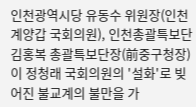인천광역시당 유동수 위원장(인천계양갑 국회의원), 인천총괄특보단 김홍복 총괄특보단장(前중구청장)이 정청래 국회의원의 '설화'로 빚어진 불교계의 불만을 가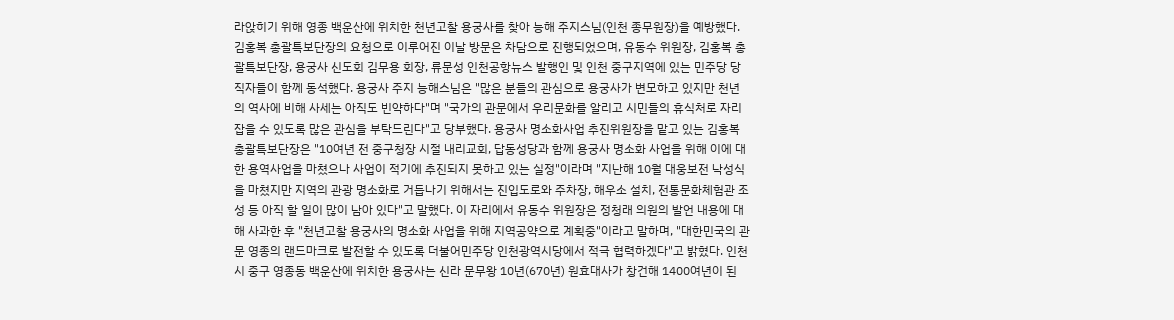라앉히기 위해 영종 백운산에 위치한 천년고찰 용궁사를 찾아 능해 주지스님(인천 종무원장)을 예방했다. 김홍복 총괄특보단장의 요청으로 이루어진 이날 방문은 차담으로 진행되었으며, 유동수 위원장, 김홍복 총괄특보단장, 용궁사 신도회 김무용 회장, 류문성 인천공항뉴스 발행인 및 인천 중구지역에 있는 민주당 당직자들이 함께 동석했다. 용궁사 주지 능해스님은 "많은 분들의 관심으로 용궁사가 변모하고 있지만 천년의 역사에 비해 사세는 아직도 빈약하다"며 "국가의 관문에서 우리문화를 알리고 시민들의 휴식처로 자리잡을 수 있도록 많은 관심을 부탁드린다"고 당부했다. 용궁사 명소화사업 추진위원장을 맡고 있는 김홍복 총괄특보단장은 "10여년 전 중구청장 시절 내리교회, 답동성당과 함께 용궁사 명소화 사업을 위해 이에 대한 용역사업을 마쳤으나 사업이 적기에 추진되지 못하고 있는 실정"이라며 "지난해 10월 대웅보전 낙성식을 마쳤지만 지역의 관광 명소화로 거듭나기 위해서는 진입도로와 주차장, 해우소 설치, 전통문화체험관 조성 등 아직 할 일이 많이 남아 있다"고 말했다. 이 자리에서 유동수 위원장은 정청래 의원의 발언 내용에 대해 사과한 후 "천년고찰 용궁사의 명소화 사업을 위해 지역공약으로 계획중"이라고 말하며, "대한민국의 관문 영종의 랜드마크로 발전할 수 있도록 더불어민주당 인천광역시당에서 적극 협력하겠다"고 밝혔다. 인천시 중구 영종동 백운산에 위치한 용궁사는 신라 문무왕 10년(670년) 원효대사가 창건해 1400여년이 된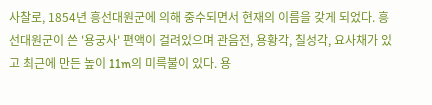사찰로, 1854년 흥선대원군에 의해 중수되면서 현재의 이름을 갖게 되었다. 흥선대원군이 쓴 '용궁사' 편액이 걸려있으며 관음전, 용황각, 칠성각, 요사채가 있고 최근에 만든 높이 11m의 미륵불이 있다. 용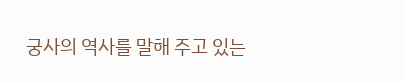궁사의 역사를 말해 주고 있는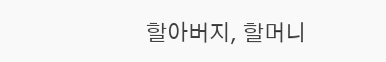할아버지, 할머니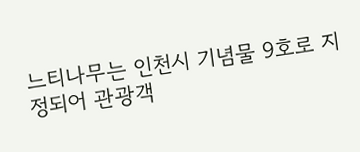느티나무는 인천시 기념물 9호로 지정되어 관광객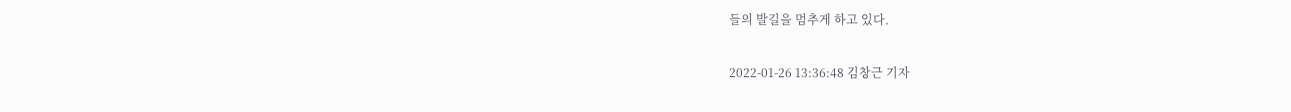들의 발길을 멈추게 하고 있다.

2022-01-26 13:36:48 김창근 기자